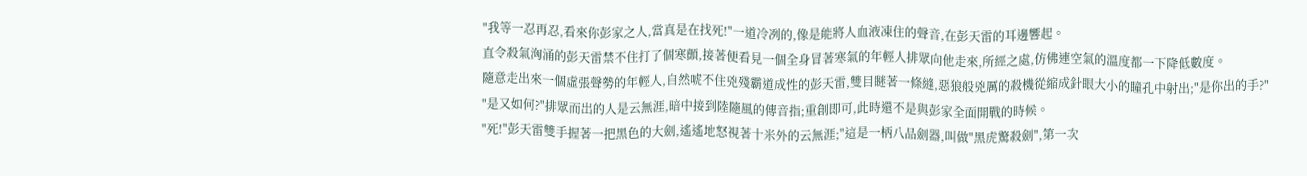"我等一忍再忍,看來你彭家之人,當真是在找死!"一道冷冽的,像是能將人血液凍住的聲音,在彭天雷的耳邊響起。
直令殺氣洶涌的彭天雷禁不住打了個寒顫,接著便看見一個全身冒著寒氣的年輕人排眾向他走來,所經之處,仿佛連空氣的溫度都一下降低數度。
隨意走出來一個虛張聲勢的年輕人,自然唬不住兇殘霸道成性的彭天雷,雙目瞇著一條縫,惡狼般兇厲的殺機從縮成針眼大小的瞳孔中射出;"是你出的手?"
"是又如何?"排眾而岀的人是云無涯,暗中接到陸隨風的傳音指;重創即可,此時還不是與彭家全面開戰的時候。
"死!"彭天雷雙手握著一把黑色的大劍,遙遙地怒視著十米外的云無涯;"這是一柄八品劍器,叫做"黑虎驚殺劍",第一次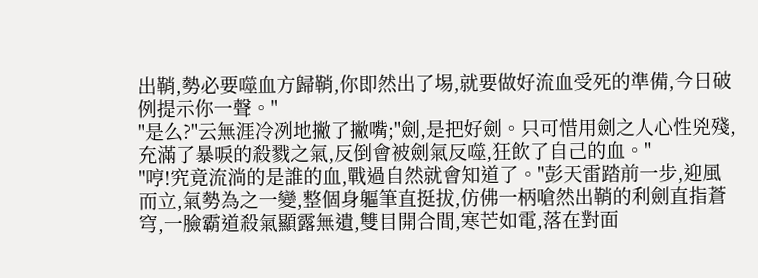出鞘,勢必要噬血方歸鞘,你即然出了埸,就要做好流血受死的準備,今日破例提示你一聲。"
"是么?"云無涯冷冽地撇了撇嘴;"劍,是把好劍。只可惜用劍之人心性兇殘,充滿了暴唳的殺戮之氣,反倒會被劍氣反噬,狂飲了自己的血。"
"哼!究竟流淌的是誰的血,戰過自然就會知道了。"彭天雷踏前一步,迎風而立,氣勢為之一變,整個身軀筆直挺拔,仿佛一柄嗆然出鞘的利劍直指蒼穹,一臉霸道殺氣顯露無遺,雙目開合間,寒芒如電,落在對面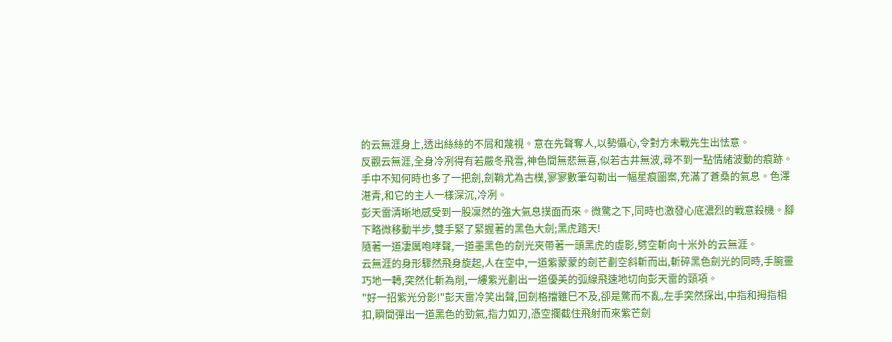的云無涯身上,透出絲絲的不屑和蔑視。意在先聲奪人,以勢懾心,令對方未戰先生出怯意。
反觀云無涯,全身冷冽得有若嚴冬飛雪,神色間無悲無喜,似若古井無波,尋不到一點情緒波動的痕跡。手中不知何時也多了一把劍,劍鞘尤為古樸,寥寥數筆勾勒出一幅星痕圖案,充滿了蒼桑的氣息。色澤湛青,和它的主人一樣深沉,冷冽。
彭天雷清晰地感受到一股凜然的強大氣息撲面而來。微驚之下,同時也激發心底濃烈的戰意殺機。腳下略微移動半步,雙手緊了緊握著的黑色大劍;黑虎踏天!
隨著一道凄厲咆哮聲,一道墨黑色的劍光夾帶著一頭黑虎的虛影,劈空斬向十米外的云無涯。
云無涯的身形驟然飛身旋起,人在空中,一道紫蒙蒙的劍芒劃空斜斬而出,斬碎黑色劍光的同時,手腕靈巧地一轉,突然化斬為削,一縷紫光劃出一道優美的弧線飛速地切向彭天雷的頸項。
"好一招紫光分影!"彭天雷冷笑出聲,回劍格擋雖巳不及,卻是驚而不亂,左手突然探出,中指和拇指相扣,瞬間彈出一道黑色的勁氣,指力如刃,憑空攔截住飛射而來紫芒劍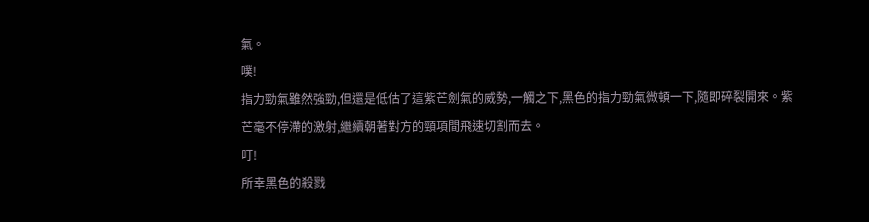氣。
噗!
指力勁氣雖然強勁,但還是低估了這紫芒劍氣的威勢,一觸之下,黑色的指力勁氣微頓一下,隨即碎裂開來。紫芒毫不停滯的激射,繼續朝著對方的頸項間飛速切割而去。
叮!
所幸黑色的殺戮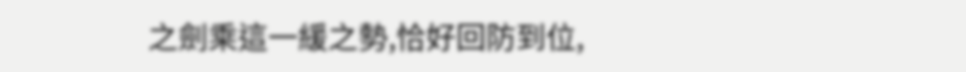之劍乘這一緩之勢,恰好回防到位,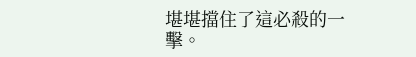堪堪擋住了這必殺的一擊。